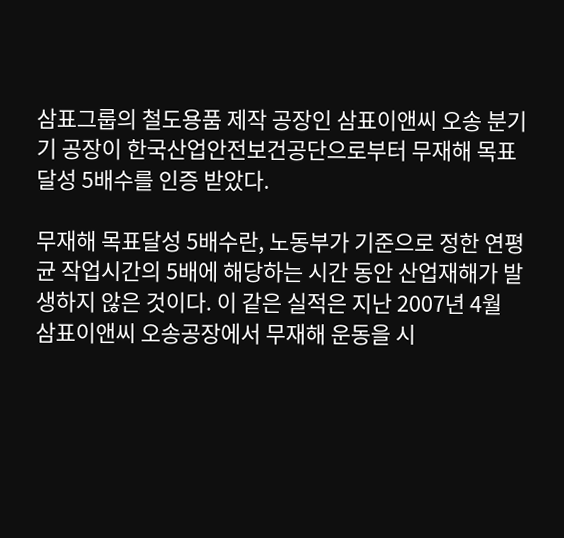삼표그룹의 철도용품 제작 공장인 삼표이앤씨 오송 분기기 공장이 한국산업안전보건공단으로부터 무재해 목표달성 5배수를 인증 받았다.

무재해 목표달성 5배수란, 노동부가 기준으로 정한 연평균 작업시간의 5배에 해당하는 시간 동안 산업재해가 발생하지 않은 것이다. 이 같은 실적은 지난 2007년 4월 삼표이앤씨 오송공장에서 무재해 운동을 시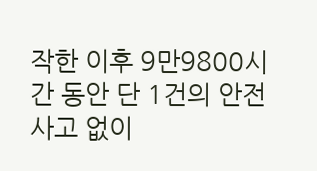작한 이후 9만9800시간 동안 단 1건의 안전사고 없이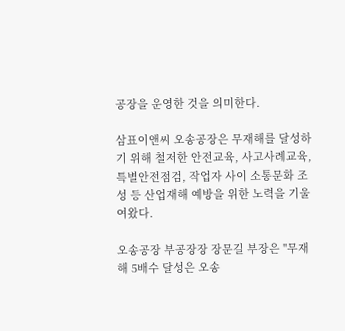공장을 운영한 것을 의미한다.

삼표이앤씨 오송공장은 무재해를 달성하기 위해 철저한 안전교육, 사고사례교육, 특별안전점검, 작업자 사이 소통문화 조성 등 산업재해 예방을 위한 노력을 기울여왔다.

오송공장 부공장장 장문길 부장은 "무재해 5배수 달성은 오송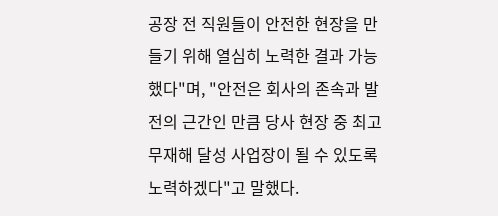공장 전 직원들이 안전한 현장을 만들기 위해 열심히 노력한 결과 가능했다"며, "안전은 회사의 존속과 발전의 근간인 만큼 당사 현장 중 최고 무재해 달성 사업장이 될 수 있도록 노력하겠다"고 말했다.